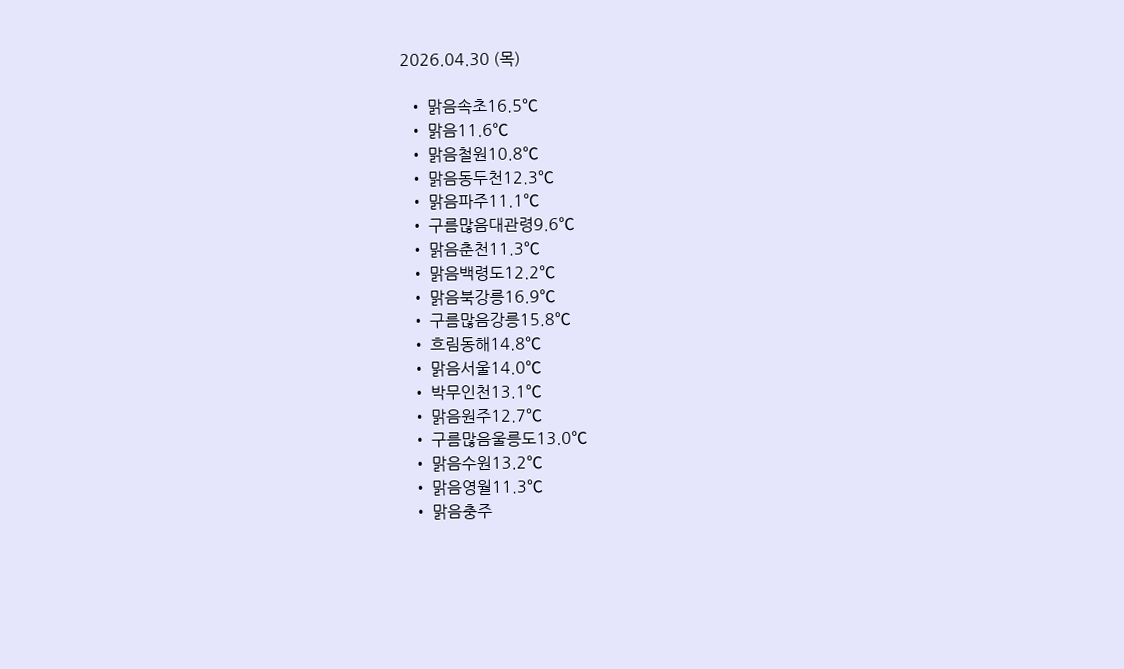2026.04.30 (목)

  • 맑음속초16.5℃
  • 맑음11.6℃
  • 맑음철원10.8℃
  • 맑음동두천12.3℃
  • 맑음파주11.1℃
  • 구름많음대관령9.6℃
  • 맑음춘천11.3℃
  • 맑음백령도12.2℃
  • 맑음북강릉16.9℃
  • 구름많음강릉15.8℃
  • 흐림동해14.8℃
  • 맑음서울14.0℃
  • 박무인천13.1℃
  • 맑음원주12.7℃
  • 구름많음울릉도13.0℃
  • 맑음수원13.2℃
  • 맑음영월11.3℃
  • 맑음충주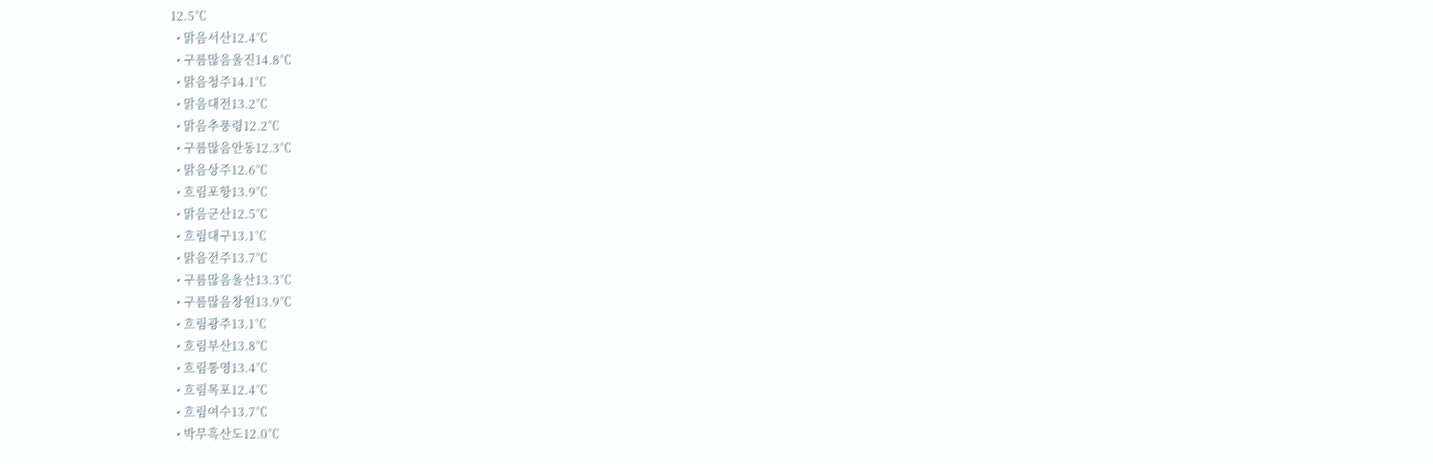12.5℃
  • 맑음서산12.4℃
  • 구름많음울진14.8℃
  • 맑음청주14.1℃
  • 맑음대전13.2℃
  • 맑음추풍령12.2℃
  • 구름많음안동12.3℃
  • 맑음상주12.6℃
  • 흐림포항13.9℃
  • 맑음군산12.5℃
  • 흐림대구13.1℃
  • 맑음전주13.7℃
  • 구름많음울산13.3℃
  • 구름많음창원13.9℃
  • 흐림광주13.1℃
  • 흐림부산13.8℃
  • 흐림통영13.4℃
  • 흐림목포12.4℃
  • 흐림여수13.7℃
  • 박무흑산도12.0℃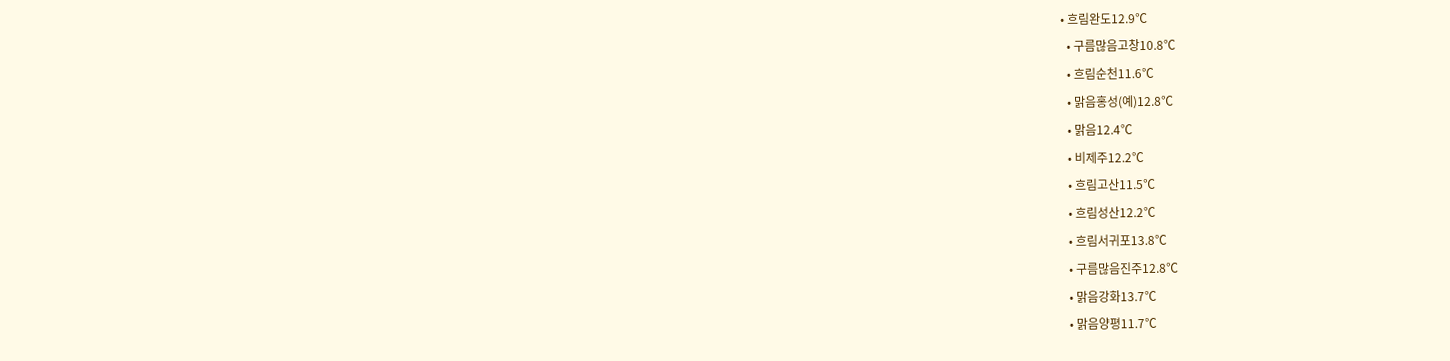• 흐림완도12.9℃
  • 구름많음고창10.8℃
  • 흐림순천11.6℃
  • 맑음홍성(예)12.8℃
  • 맑음12.4℃
  • 비제주12.2℃
  • 흐림고산11.5℃
  • 흐림성산12.2℃
  • 흐림서귀포13.8℃
  • 구름많음진주12.8℃
  • 맑음강화13.7℃
  • 맑음양평11.7℃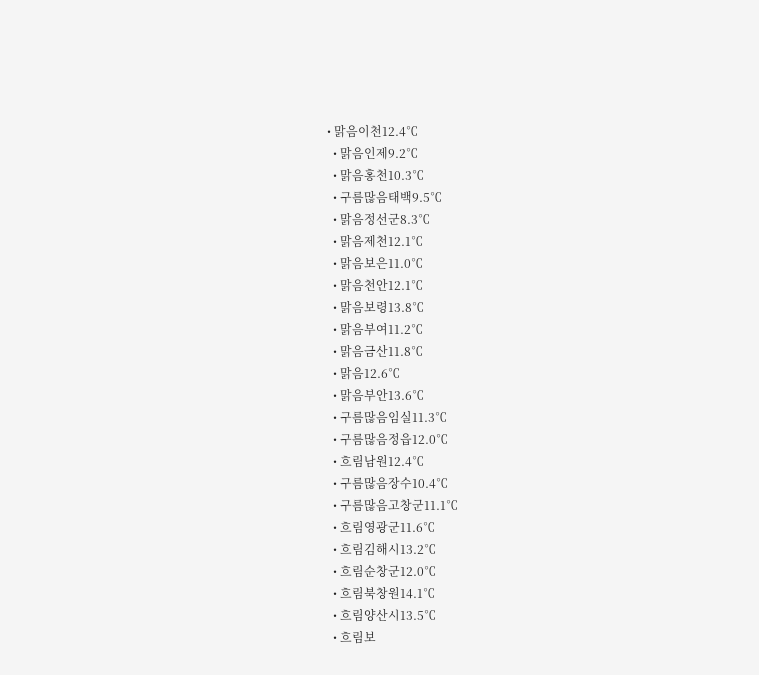• 맑음이천12.4℃
  • 맑음인제9.2℃
  • 맑음홍천10.3℃
  • 구름많음태백9.5℃
  • 맑음정선군8.3℃
  • 맑음제천12.1℃
  • 맑음보은11.0℃
  • 맑음천안12.1℃
  • 맑음보령13.8℃
  • 맑음부여11.2℃
  • 맑음금산11.8℃
  • 맑음12.6℃
  • 맑음부안13.6℃
  • 구름많음임실11.3℃
  • 구름많음정읍12.0℃
  • 흐림남원12.4℃
  • 구름많음장수10.4℃
  • 구름많음고창군11.1℃
  • 흐림영광군11.6℃
  • 흐림김해시13.2℃
  • 흐림순창군12.0℃
  • 흐림북창원14.1℃
  • 흐림양산시13.5℃
  • 흐림보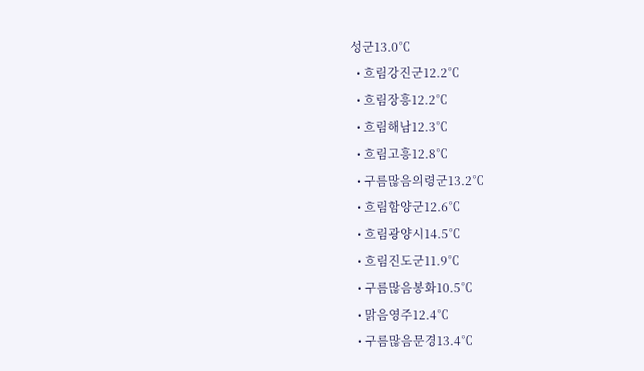성군13.0℃
  • 흐림강진군12.2℃
  • 흐림장흥12.2℃
  • 흐림해남12.3℃
  • 흐림고흥12.8℃
  • 구름많음의령군13.2℃
  • 흐림함양군12.6℃
  • 흐림광양시14.5℃
  • 흐림진도군11.9℃
  • 구름많음봉화10.5℃
  • 맑음영주12.4℃
  • 구름많음문경13.4℃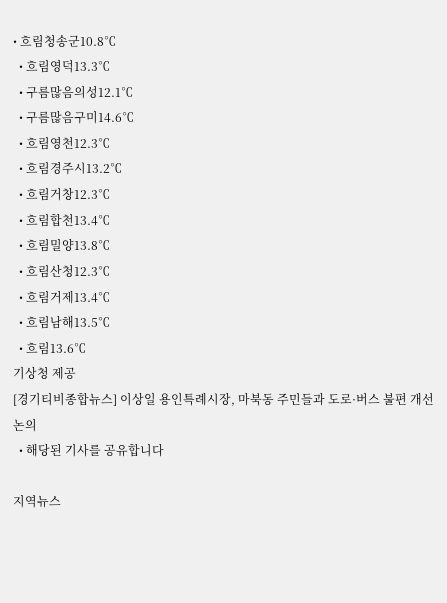• 흐림청송군10.8℃
  • 흐림영덕13.3℃
  • 구름많음의성12.1℃
  • 구름많음구미14.6℃
  • 흐림영천12.3℃
  • 흐림경주시13.2℃
  • 흐림거창12.3℃
  • 흐림합천13.4℃
  • 흐림밀양13.8℃
  • 흐림산청12.3℃
  • 흐림거제13.4℃
  • 흐림남해13.5℃
  • 흐림13.6℃
기상청 제공
[경기티비종합뉴스] 이상일 용인특례시장, 마북동 주민들과 도로·버스 불편 개선 논의
  • 해당된 기사를 공유합니다

지역뉴스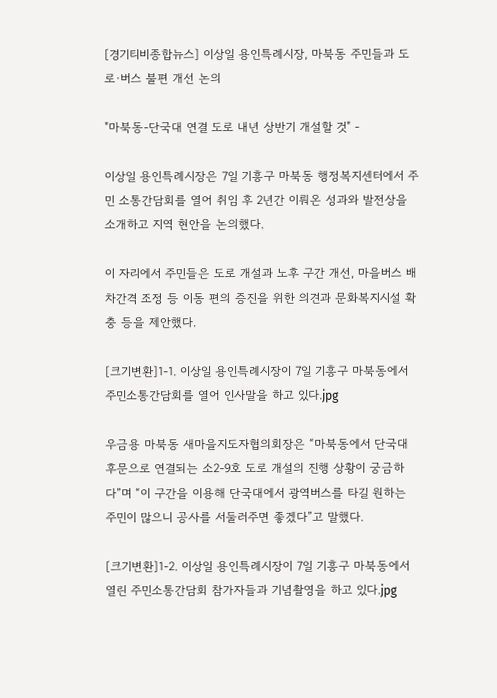[경기티비종합뉴스] 이상일 용인특례시장, 마북동 주민들과 도로·버스 불편 개선 논의

"마북동-단국대 연결 도로 내년 상반기 개설할 것" -

이상일 용인특례시장은 7일 기흥구 마북동 행정복지센터에서 주민 소통간담회를 열어 취임 후 2년간 이뤄온 성과와 발전상을 소개하고 지역 현안을 논의했다.

이 자리에서 주민들은 도로 개설과 노후 구간 개선, 마을버스 배차간격 조정 등 이동 편의 증진을 위한 의견과 문화복지시설 확충 등을 제안했다.

[크기변환]1-1. 이상일 용인특례시장이 7일 기흥구 마북동에서 주민소통간담회를 열어 인사말을 하고 있다.jpg

우금용 마북동 새마을지도자협의회장은 “마북동에서 단국대 후문으로 연결되는 소2-9호 도로 개설의 진행 상황이 궁금하다”며 “이 구간을 이용해 단국대에서 광역버스를 타길 원하는 주민이 많으니 공사를 서둘러주면 좋겠다”고 말했다.

[크기변환]1-2. 이상일 용인특례시장이 7일 기흥구 마북동에서 열린 주민소통간담회 참가자들과 기념촬영을 하고 있다.jpg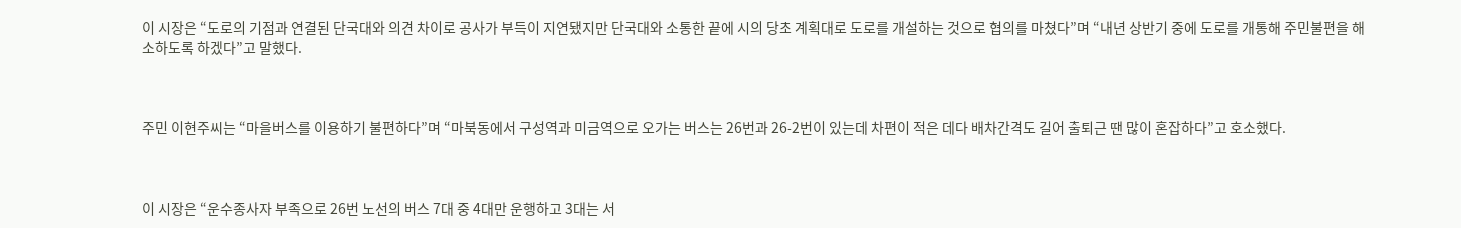이 시장은 “도로의 기점과 연결된 단국대와 의견 차이로 공사가 부득이 지연됐지만 단국대와 소통한 끝에 시의 당초 계획대로 도로를 개설하는 것으로 협의를 마쳤다”며 “내년 상반기 중에 도로를 개통해 주민불편을 해소하도록 하겠다”고 말했다.



주민 이현주씨는 “마을버스를 이용하기 불편하다”며 “마북동에서 구성역과 미금역으로 오가는 버스는 26번과 26-2번이 있는데 차편이 적은 데다 배차간격도 길어 출퇴근 땐 많이 혼잡하다”고 호소했다.



이 시장은 “운수종사자 부족으로 26번 노선의 버스 7대 중 4대만 운행하고 3대는 서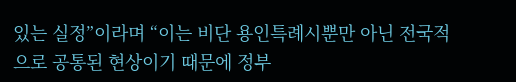있는 실정”이라며 “이는 비단 용인특례시뿐만 아닌 전국적으로 공통된 현상이기 때문에 정부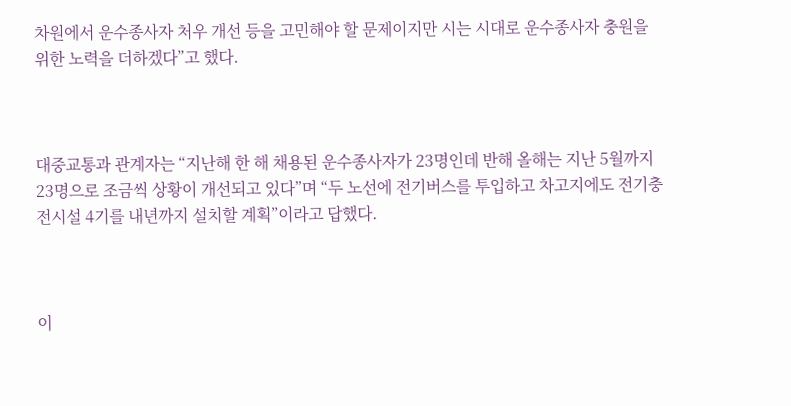차원에서 운수종사자 처우 개선 등을 고민해야 할 문제이지만 시는 시대로 운수종사자 충원을 위한 노력을 더하겠다”고 했다.



대중교통과 관계자는 “지난해 한 해 채용된 운수종사자가 23명인데 반해 올해는 지난 5월까지 23명으로 조금씩 상황이 개선되고 있다”며 “두 노선에 전기버스를 투입하고 차고지에도 전기충전시설 4기를 내년까지 설치할 계획”이라고 답했다.



이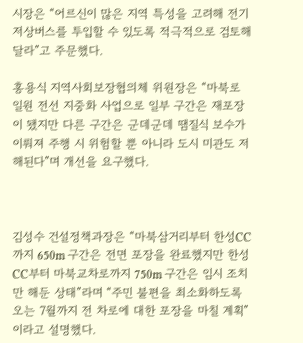시장은 “어르신이 많은 지역 특성을 고려해 전기 저상버스를 투입할 수 있도록 적극적으로 검토해 달라”고 주문했다.

홍용식 지역사회보장협의체 위원장은 “마북로 일원 전선 지중화 사업으로 일부 구간은 재포장이 됐지만 다른 구간은 군데군데 땜질식 보수가 이뤄져 주행 시 위험할 뿐 아니라 도시 미관도 저해된다”며 개선을 요구했다.



김성수 건설정책과장은 “마북삼거리부터 한성CC까지 650m 구간은 전면 포장을 완료했지만 한성CC부터 마북교차로까지 750m 구간은 임시 조치만 해둔 상태”라며 “주민 불편을 최소화하도록 오는 7월까지 전 차로에 대한 포장을 마칠 계획”이라고 설명했다.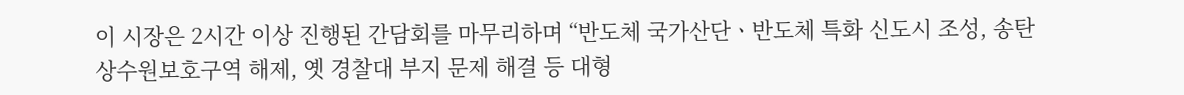이 시장은 2시간 이상 진행된 간담회를 마무리하며 “반도체 국가산단ㆍ반도체 특화 신도시 조성, 송탄 상수원보호구역 해제, 옛 경찰대 부지 문제 해결 등 대형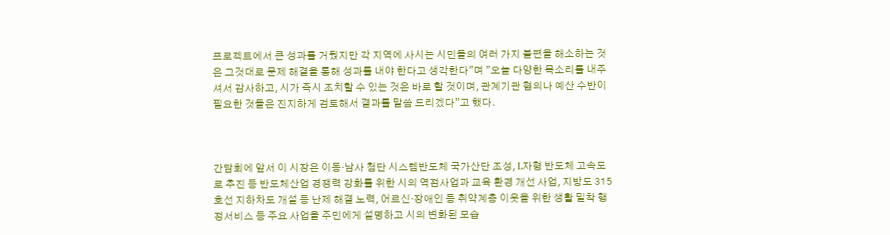프로젝트에서 큰 성과를 거뒀지만 각 지역에 사시는 시민들의 여러 가지 불편을 해소하는 것은 그것대로 문제 해결을 통해 성과를 내야 한다고 생각한다"며 "오늘 다양한 목소리를 내주셔서 감사하고, 시가 즉시 조치할 수 있는 것은 바로 할 것이며, 관계기관 협의나 예산 수반이 필요한 것들은 진지하게 검토해서 결과를 말씀 드리겠다”고 했다.



간담회에 앞서 이 시장은 이동‧남사 첨단 시스템반도체 국가산단 조성, L자형 반도체 고속도로 추진 등 반도체산업 경쟁력 강화를 위한 시의 역점사업과 교육 환경 개선 사업, 지방도 315호선 지하차도 개설 등 난제 해결 노력, 어르신‧장애인 등 취약계층 이웃을 위한 생활 밀착 행정서비스 등 주요 사업을 주민에게 설명하고 시의 변화된 모습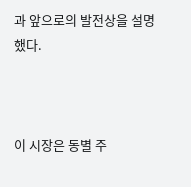과 앞으로의 발전상을 설명했다.



이 시장은 동별 주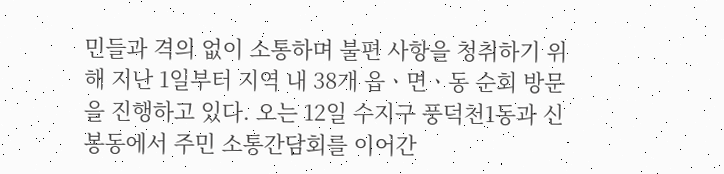민들과 격의 없이 소통하며 불편 사항을 청취하기 위해 지난 1일부터 지역 내 38개 읍ㆍ면ㆍ동 순회 방문을 진행하고 있다. 오는 12일 수지구 풍덕천1동과 신봉동에서 주민 소통간담회를 이어간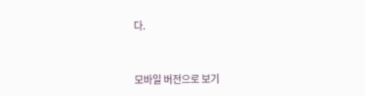다.


모바일 버전으로 보기